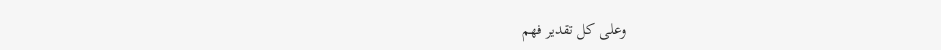وعلى كل تقدير فهم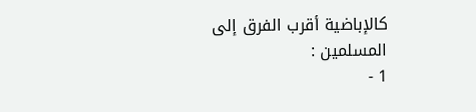كالإباضية أقرب الفرق إلى المسلمين :
1 -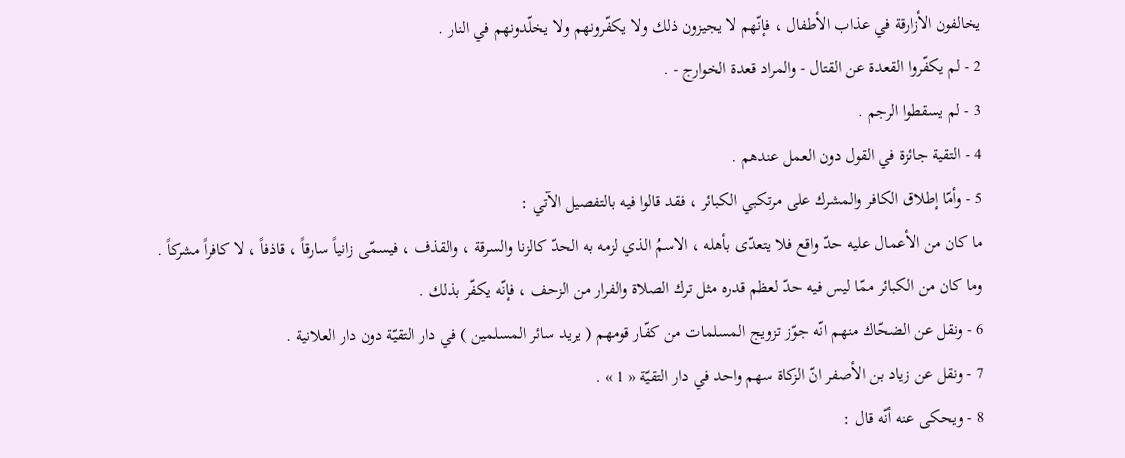يخالفون الأزارقة في عذاب الأطفال ، فإنّهم لا يجيزون ذلك ولا يكفّرونهم ولا يخلّدونهم في النار .
2 - لم يكفّروا القعدة عن القتال - والمراد قعدة الخوارج - .
3 - لم يسقطوا الرجم .
4 - التقية جائزة في القول دون العمل عندهم .
5 - وأمّا إطلاق الكافر والمشرك على مرتكبي الكبائر ، فقد قالوا فيه بالتفصيل الآتي :
ما كان من الأعمال عليه حدّ واقع فلا يتعدّى بأهله ، الاسمُ الذي لزمه به الحدّ كالزنا والسرقة ، والقذف ، فيسمّى زانياً سارقاً ، قاذفاً ، لا كافراً مشركاً .
وما كان من الكبائر ممّا ليس فيه حدّ لعظم قدره مثل ترك الصلاة والفرار من الزحف ، فإنّه يكفّر بذلك .
6 - ونقل عن الضحّاك منهم انّه جوّز تزويج المسلمات من كفّار قومهم ( يريد سائر المسلمين ) في دار التقيّة دون دار العلانية .
7 - ونقل عن زياد بن الأصفر انّ الزكاة سهم واحد في دار التقيّة « 1 » .
8 - ويحكى عنه أنّه قال :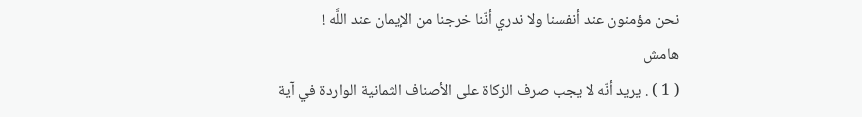نحن مؤمنون عند أنفسنا ولا ندري أنّنا خرجنا من الإيمان عند اللَّه !
هامش
( 1 ) . يريد أنّه لا يجب صرف الزكاة على الأصناف الثمانية الواردة في آية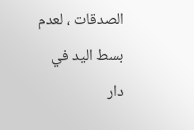الصدقات ، لعدم بسط اليد في دار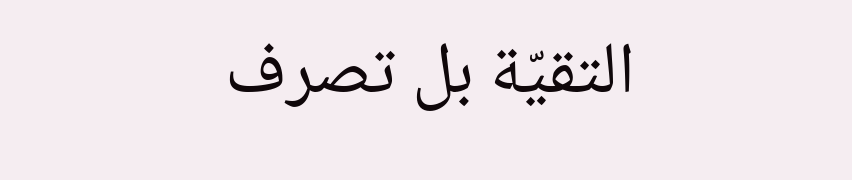التقيّة بل تصرف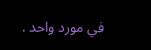في مورد واحد .